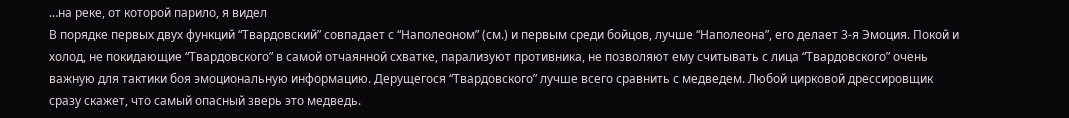…на реке, от которой парило, я видел
В порядке первых двух функций “Твардовский” совпадает с “Наполеоном” (см.) и первым среди бойцов, лучше “Наполеона”, его делает 3-я Эмоция. Покой и холод, не покидающие “Твардовского” в самой отчаянной схватке, парализуют противника, не позволяют ему считывать с лица “Твардовского” очень важную для тактики боя эмоциональную информацию. Дерущегося “Твардовского” лучше всего сравнить с медведем. Любой цирковой дрессировщик сразу скажет, что самый опасный зверь это медведь.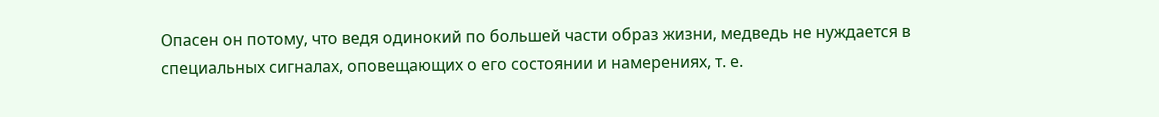Опасен он потому, что ведя одинокий по большей части образ жизни, медведь не нуждается в специальных сигналах, оповещающих о его состоянии и намерениях, т. е.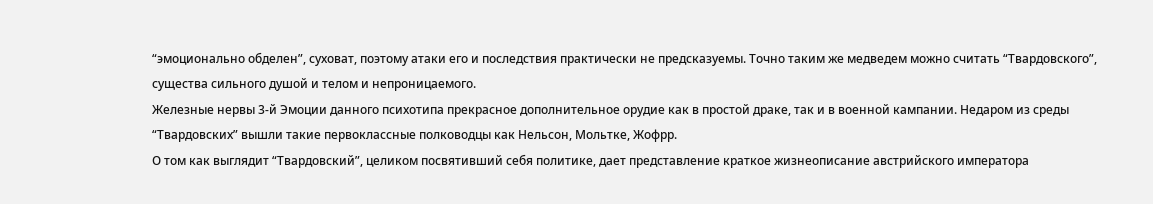“эмоционально обделен”, суховат, поэтому атаки его и последствия практически не предсказуемы. Точно таким же медведем можно считать “Твардовского”, существа сильного душой и телом и непроницаемого.
Железные нервы 3-й Эмоции данного психотипа прекрасное дополнительное орудие как в простой драке, так и в военной кампании. Недаром из среды “Твардовских” вышли такие первоклассные полководцы как Нельсон, Мольтке, Жофрр.
О том как выглядит “Твардовский”, целиком посвятивший себя политике, дает представление краткое жизнеописание австрийского императора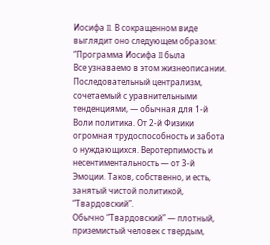Иосифа II. В сокращенном виде выглядит оно следующем образом: “Программа Иосифа II была
Все узнаваемо в этом жизнеописании. Последовательный централизм, сочетаемый с уравнительными тенденциями, — обычная для 1-й Воли политика. От 2-й Физики огромная трудоспособность и забота о нуждающихся. Веротерпимость и несентиментальность — от 3-й Эмоции. Таков, собственно, и есть, занятый чистой политикой, “Твардовский”.
Обычно “Твардовский” — плотный, приземистый человек с твердым,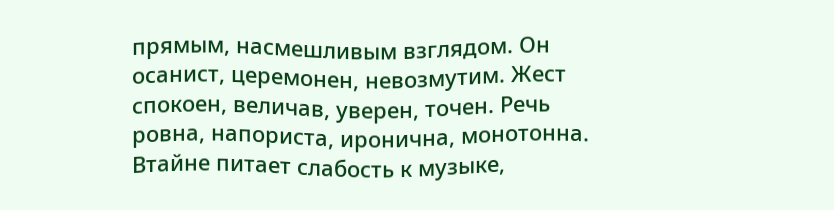прямым, насмешливым взглядом. Он осанист, церемонен, невозмутим. Жест спокоен, величав, уверен, точен. Речь ровна, напориста, иронична, монотонна. Втайне питает слабость к музыке,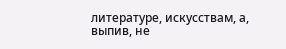литературе, искусствам, а, выпив, не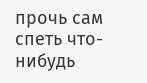прочь сам спеть что-нибудь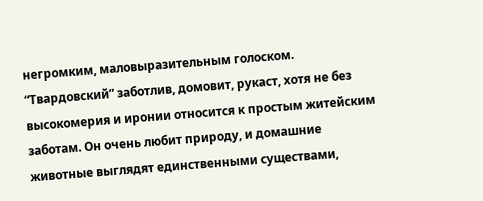негромким, маловыразительным голоском. “Твардовский” заботлив, домовит, рукаст, хотя не без высокомерия и иронии относится к простым житейским заботам. Он очень любит природу, и домашние животные выглядят единственными существами,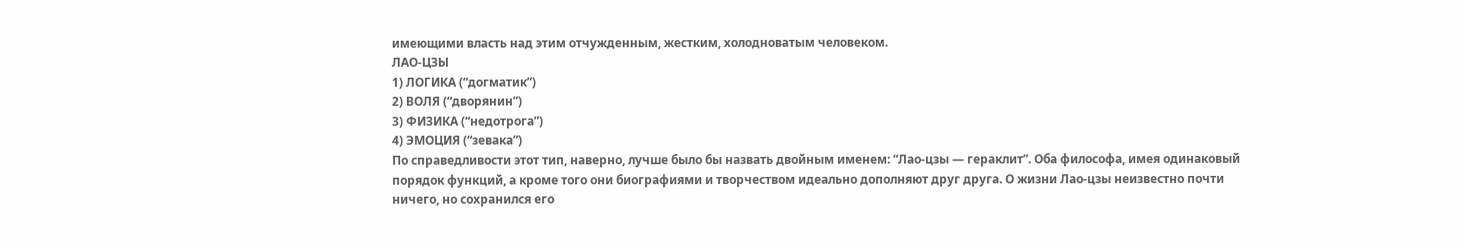имеющими власть над этим отчужденным, жестким, холодноватым человеком.
ЛАО-ЦЗЫ
1) ЛОГИКА (“догматик”)
2) ВОЛЯ (“дворянин”)
3) ФИЗИКА (“недотрога”)
4) ЭМОЦИЯ (“зевака”)
По справедливости этот тип, наверно, лучше было бы назвать двойным именем: “Лао-цзы — гераклит”. Оба философа, имея одинаковый порядок функций, а кроме того они биографиями и творчеством идеально дополняют друг друга. О жизни Лао-цзы неизвестно почти ничего, но сохранился его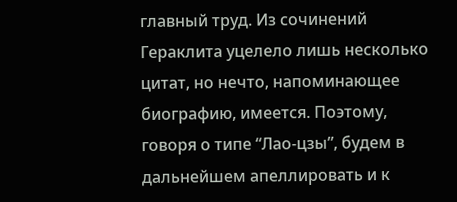главный труд. Из сочинений Гераклита уцелело лишь несколько цитат, но нечто, напоминающее биографию, имеется. Поэтому, говоря о типе “Лао-цзы”, будем в дальнейшем апеллировать и к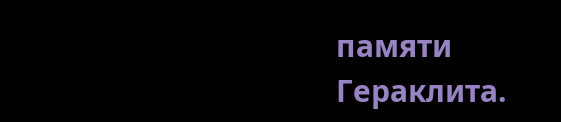памяти Гераклита.